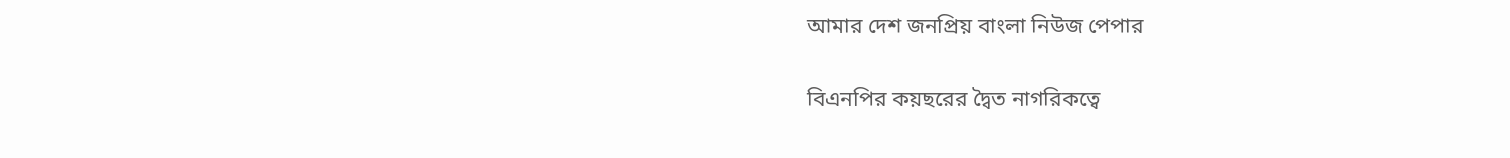আমার দেশ জনপ্রিয় বাংলা নিউজ পেপার

বিএনপির কয়ছরের দ্বৈত নাগরিকত্বে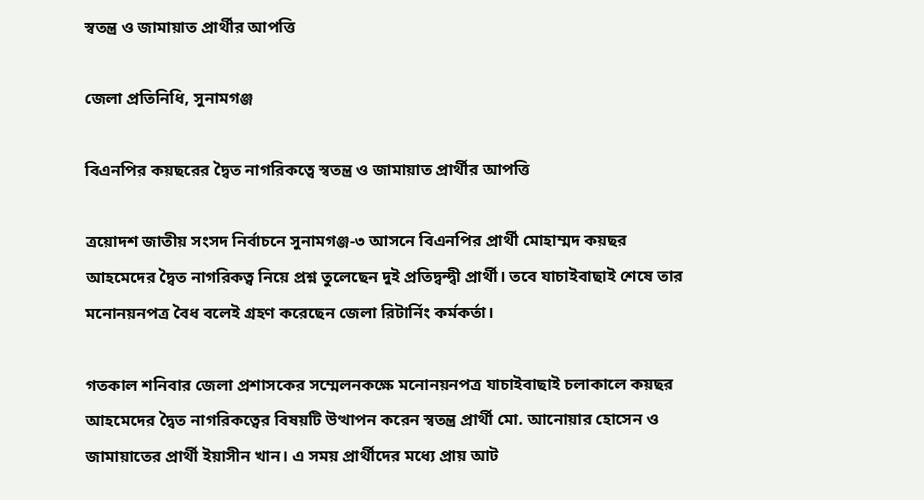স্বতন্ত্র ও জামায়াত প্রার্থীর আপত্তি

জেলা প্রতিনিধি, সুনামগঞ্জ

বিএনপির কয়ছরের দ্বৈত নাগরিকত্বে স্বতন্ত্র ও জামায়াত প্রার্থীর আপত্তি

ত্রয়োদশ জাতীয় সংসদ নির্বাচনে সুনামগঞ্জ-৩ আসনে বিএনপির প্রার্থী মোহাম্মদ কয়ছর আহমেদের দ্বৈত নাগরিকত্ব নিয়ে প্রশ্ন তুলেছেন দুই প্রতিদ্বন্দ্বী প্রার্থী। তবে যাচাইবাছাই শেষে তার মনোনয়নপত্র বৈধ বলেই গ্রহণ করেছেন জেলা রিটার্নিং কর্মকর্তা।

গতকাল শনিবার জেলা প্রশাসকের সম্মেলনকক্ষে মনোনয়নপত্র যাচাইবাছাই চলাকালে কয়ছর আহমেদের দ্বৈত নাগরিকত্বের বিষয়টি উত্থাপন করেন স্বতন্ত্র প্রার্থী মো. আনোয়ার হোসেন ও জামায়াতের প্রার্থী ইয়াসীন খান। এ সময় প্রার্থীদের মধ্যে প্রায় আট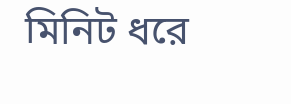মিনিট ধরে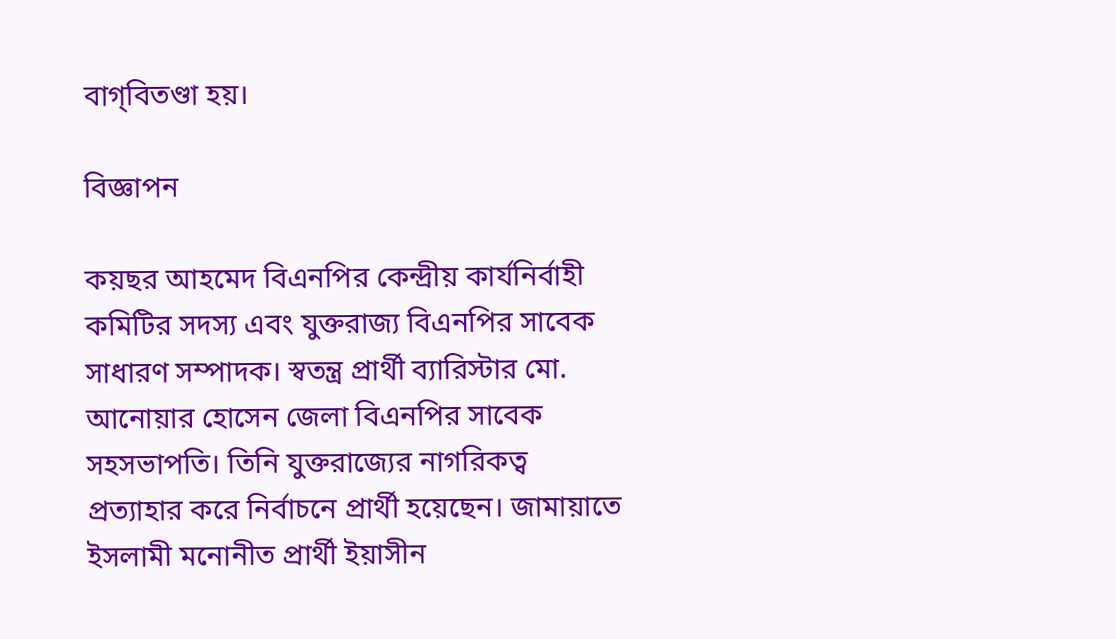বাগ্‌বিতণ্ডা হয়।

বিজ্ঞাপন

কয়ছর আহমেদ বিএনপির কেন্দ্রীয় কার্যনির্বাহী কমিটির সদস্য এবং যুক্তরাজ্য বিএনপির সাবেক সাধারণ সম্পাদক। স্বতন্ত্র প্রার্থী ব্যারিস্টার মো. আনোয়ার হোসেন জেলা বিএনপির সাবেক সহসভাপতি। তিনি যুক্তরাজ্যের নাগরিকত্ব প্রত্যাহার করে নির্বাচনে প্রার্থী হয়েছেন। জামায়াতে ইসলামী মনোনীত প্রার্থী ইয়াসীন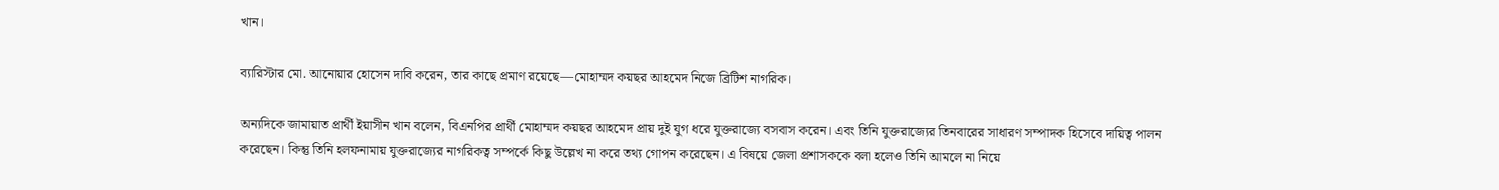খান।

ব্যারিস্টার মো. আনোয়ার হোসেন দাবি করেন, তার কাছে প্রমাণ রয়েছে—মোহাম্মদ কয়ছর আহমেদ নিজে ব্রিটিশ নাগরিক।

অন্যদিকে জামায়াত প্রার্থী ইয়াসীন খান বলেন, বিএনপির প্রার্থী মোহাম্মদ কয়ছর আহমেদ প্রায় দুই যুগ ধরে যুক্তরাজ্যে বসবাস করেন। এবং তিনি যুক্তরাজ্যের তিনবারের সাধারণ সম্পাদক হিসেবে দায়িত্ব পালন করেছেন। কিন্তু তিনি হলফনামায় যুক্তরাজ্যের নাগরিকত্ব সম্পর্কে কিছু উল্লেখ না করে তথ্য গোপন করেছেন। এ বিষয়ে জেলা প্রশাসককে বলা হলেও তিনি আমলে না নিয়ে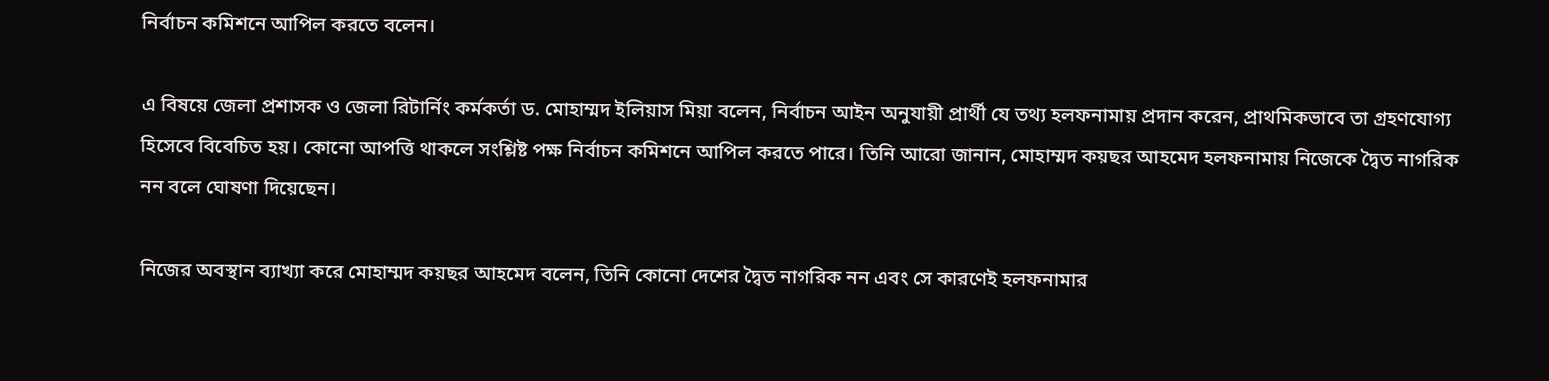নির্বাচন কমিশনে আপিল করতে বলেন।

এ বিষয়ে জেলা প্রশাসক ও জেলা রিটার্নিং কর্মকর্তা ড. মোহাম্মদ ইলিয়াস মিয়া বলেন, নির্বাচন আইন অনুযায়ী প্রার্থী যে তথ্য হলফনামায় প্রদান করেন, প্রাথমিকভাবে তা গ্রহণযোগ্য হিসেবে বিবেচিত হয়। কোনো আপত্তি থাকলে সংশ্লিষ্ট পক্ষ নির্বাচন কমিশনে আপিল করতে পারে। তিনি আরো জানান, মোহাম্মদ কয়ছর আহমেদ হলফনামায় নিজেকে দ্বৈত নাগরিক নন বলে ঘোষণা দিয়েছেন।

নিজের অবস্থান ব্যাখ্যা করে মোহাম্মদ কয়ছর আহমেদ বলেন, তিনি কোনো দেশের দ্বৈত নাগরিক নন এবং সে কারণেই হলফনামার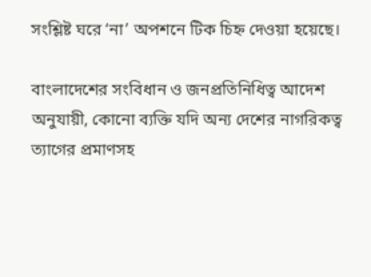সংশ্লিষ্ট ঘরে ‘না’ অপশনে টিক চিহ্ন দেওয়া হয়েছে।

বাংলাদেশের সংবিধান ও জনপ্রতিনিধিত্ব আদেশ অনুযায়ী, কোনো ব্যক্তি যদি অন্য দেশের নাগরিকত্ব ত্যাগের প্রমাণসহ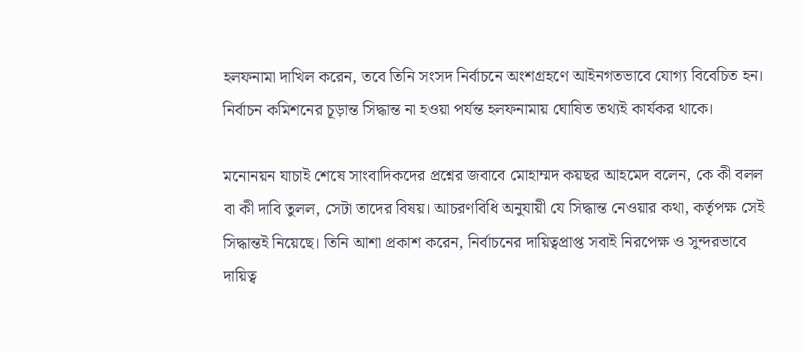হলফনামা দাখিল করেন, তবে তিনি সংসদ নির্বাচনে অংশগ্রহণে আইনগতভাবে যোগ্য বিবেচিত হন। নির্বাচন কমিশনের চূড়ান্ত সিদ্ধান্ত না হওয়া পর্যন্ত হলফনামায় ঘোষিত তথ্যই কার্যকর থাকে।

মনোনয়ন যাচাই শেষে সাংবাদিকদের প্রশ্নের জবাবে মোহাম্মদ কয়ছর আহমেদ বলেন, কে কী বলল বা কী দাবি তুলল, সেটা তাদের বিষয়। আচরণবিধি অনুযায়ী যে সিদ্ধান্ত নেওয়ার কথা, কর্তৃপক্ষ সেই সিদ্ধান্তই নিয়েছে। তিনি আশা প্রকাশ করেন, নির্বাচনের দায়িত্বপ্রাপ্ত সবাই নিরপেক্ষ ও সুন্দরভাবে দায়িত্ব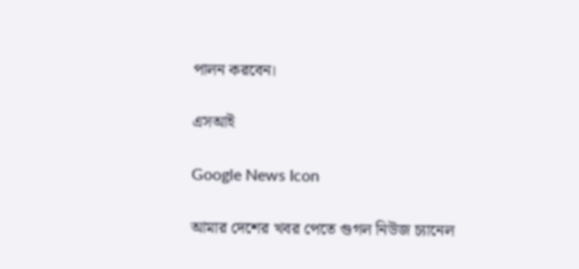পালন করবেন।

এসআই

Google News Icon

আমার দেশের খবর পেতে গুগল নিউজ চ্যানেল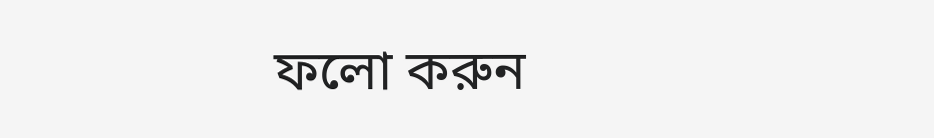ফলো করুন